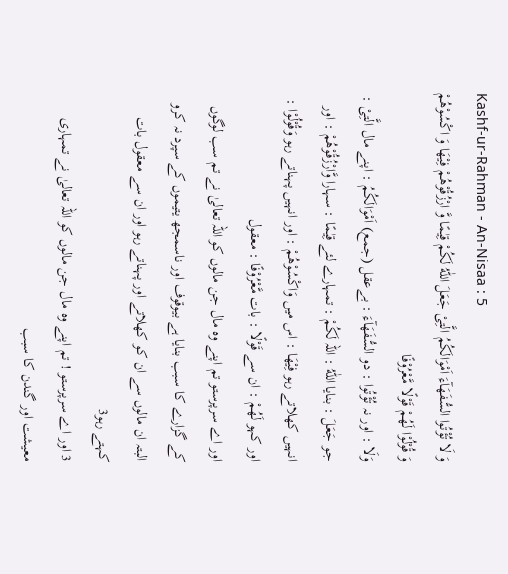Kashf-ur-Rahman - An-Nisaa : 5
وَ لَا تُؤْتُوا السُّفَهَآءَ اَمْوَالَكُمُ الَّتِیْ جَعَلَ اللّٰهُ لَكُمْ قِیٰمًا وَّ ارْزُقُوْهُمْ فِیْهَا وَ اكْسُوْهُمْ وَ قُوْلُوْا لَهُمْ قَوْلًا مَّعْرُوْفًا
وَلَا : اور نہ تُؤْتُوا : دو السُّفَھَآءَ : بےعقل (جمع) اَمْوَالَكُمُ : اپنے مال الَّتِىْ : جو جَعَلَ : بنایا اللّٰهُ : اللہ لَكُمْ : تمہارے لئے قِيٰمًا : سہارا وَّارْزُقُوْھُمْ : اور انہیں کھلاتے رہو فِيْھَا : اس میں وَاكْسُوْھُمْ : اور انہیں پہناتے رہو وَقُوْلُوْا : اور کہو لَھُمْ : ان سے قَوْلًا : بات مَّعْرُوْفًا : معقول
اور اے سرپرستو تم اپنے وہ مال جن مالوں کو اللہ تعالیٰ نے تم سب لوگوں کے گزارے کا سبب بنایا ہے بیوقوف اور ناسمجھ یتیموں کے سپرد نہ کرو البتہ ان مالوں سے ان کو کھلاتے اور پہناتے رہو اور ان سے معقول بات کہتے رہو3
3 اور اے سرپرستو ! تم اپنے وہ مال جن مالوں کو اللہ تعالیٰ نے تمہاری معیشت اور گندن کا سبب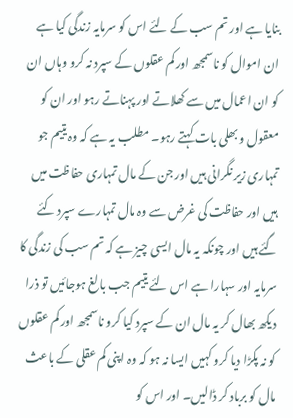بنایا ہے اور تم سب کے لئے اس کو سرمایہ زندگی کیا ہے ان اموال کو ناسمجھ اور کم عقلوں کے سپرد نہ کرو وہاں ان کو ان اعمال میں سے کھلاتے اور پہناتے رہو اور ان کو معقول و بھلی بات کہتے رہو۔ مطلب یہ ہے کہ وہ یتیم جو تمہاری زیر نگرانی ہیں اور جن کے مال تمہاری حفاظت میں ہیں اور حفاظت کی غرض سے وہ مال تمہارے سپرد کئے گئے ہیں اور چونکہ یہ مال ایسی چیز ہے کہ تم سب کی زندگی کا سرمایہ اور سہارا ہے اس لئے یتیم جب بالغ ہوجائیں تو ذرا دیکھ بھال کر یہ مال ان کے سپرد کیا کرو ناسمجھ اور کم عقلوں کو نہ پکڑا دیا کرو کہیں ایسا نہ ہو کہ وہ اپنی کم عقلی کے باعث مال کو برباد کر ڈالیں۔ اور اس کو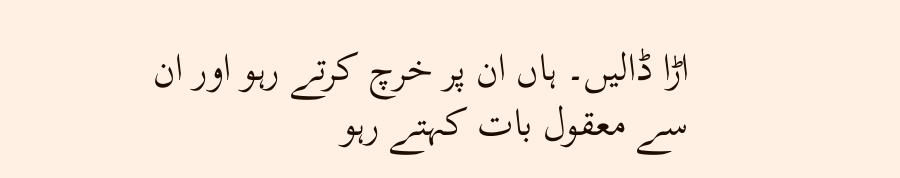اڑا ڈالیں۔ ہاں ان پر خرچ کرتے رہو اور ان سے معقول بات کہتے رہو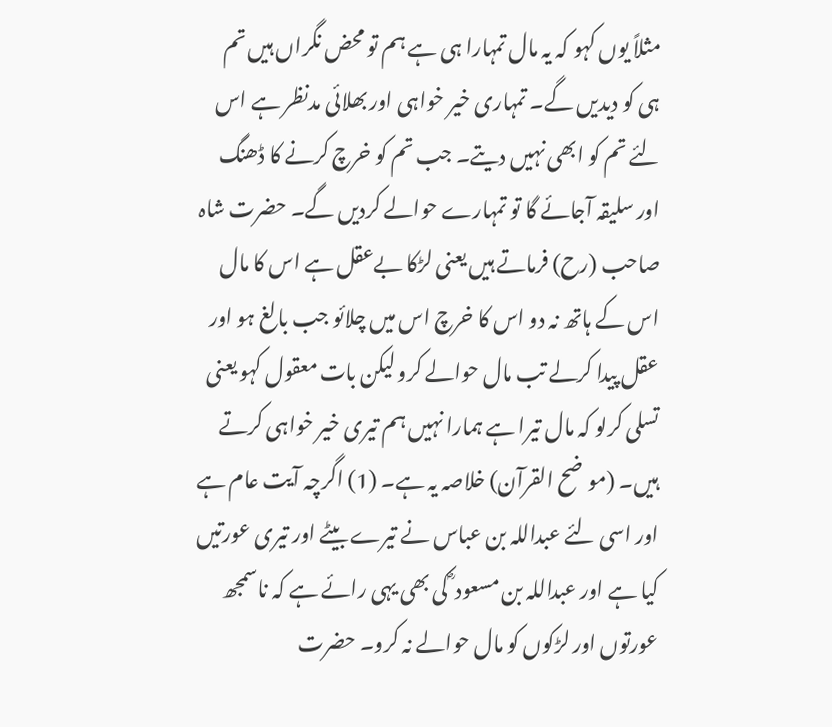مثلاً یوں کہو کہ یہ مال تمہارا ہی ہے ہم تو محض نگراں ہیں تم ہی کو دیدیں گے۔ تمہاری خیر خواہی اور بھلائی مدنظر ہے اس لئے تم کو ابھی نہیں دیتے۔ جب تم کو خرچ کرنے کا ڈھنگ اور سلیقہ آجائے گا تو تمہارے حوالے کردیں گے۔ حضرت شاہ صاحب (رح) فرماتے ہیں یعنی لڑکا بےعقل ہے اس کا مال اس کے ہاتھ نہ دو اس کا خرچ اس میں چلائو جب بالغ ہو اور عقل پیدا کرلے تب مال حوالے کرو لیکن بات معقول کہو یعنی تسلی کرلو کہ مال تیرا ہے ہمارا نہیں ہم تیری خیر خواہی کرتے ہیں۔ (موضح القرآن) خلاصہ یہ ہے۔ (1) اگرچہ آیت عام ہے اور اسی لئے عبداللہ بن عباس نے تیرے بیٹے اور تیری عورتیں کیا ہے اور عبداللہ بن مسعود ؓ کی بھی یہی رائے ہے کہ ناسمجھ عورتوں اور لڑکوں کو مال حوالے نہ کرو۔ حضرت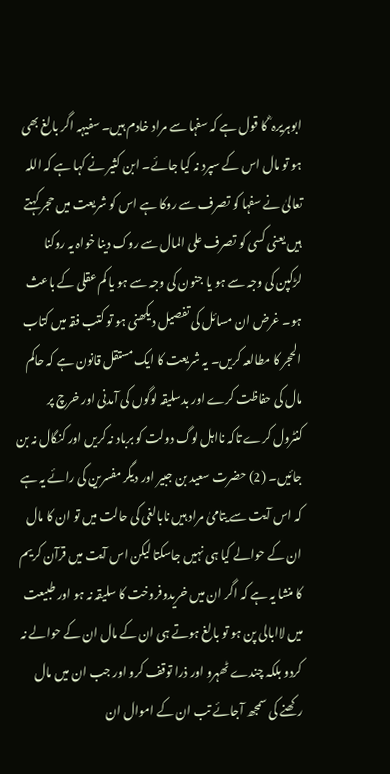ابوہریرہ ؓ کا قول ہے کہ سفہا سے مراد خادم ہیں۔ سفیہہ اگر بالغ بھی ہو تو مال اس کے سپرد نہ کیا جائے۔ ابن کثیر نے کہا ہے کہ اللہ تعالیٰ نے سفہا کو تصرف سے روکا ہے اس کو شریعت میں حجر کہتے ہیں یعنی کسی کو تصرف علی المال سے روک دینا خواہ یہ روکنا لڑکپن کی وجہ سے ہو یا جنون کی وجہ سے ہو یا کم عقلی کے باعث ہو۔ غرض ان مسائل کی تفصیل دیکھنی ہو تو کتب فقہ میں کتاب الحجر کا مطالعہ کریں۔ یہ شریعت کا ایک مستقل قانون ہے کہ حاکم مال کی حفاظت کرے اور بدسلیقہ لوگوں کی آمدنی اور خرچ پر کنٹرول کرے تاکہ نااہل لوگ دولت کو برباد نہ کریں اور کنگال نہ بن جائیں۔ (2) حضرت سعید بن جبیر اور دیگر مفسرین کی رائے یہ ہے کہ اس آیت سے یتامیٰ مراد ہیں نابالغی کی حالت میں تو ان کا مال ان کے حوالے کیا ہی نہیں جاسکتا لیکن اس آیت میں قرآن کریم کا منشا یہ ہے کہ اگر ان میں خریدوفروخت کا سلیقہ نہ ہو اور طبیعت میں لاابالی پن ہو تو بالغ ہوتے ہی ان کے مال ان کے حوالے نہ کردو بلکہ چندے ٹھہرو اور ذرا توقف کرو اور جب ان میں مال رکھنے کی سمجھ آجائے تب ان کے اموال ان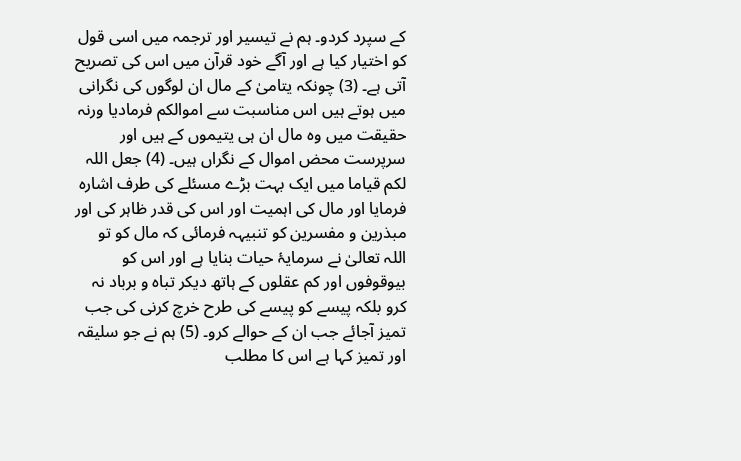کے سپرد کردو۔ ہم نے تیسیر اور ترجمہ میں اسی قول کو اختیار کیا ہے اور آگے خود قرآن میں اس کی تصریح آتی ہے۔ (3) چونکہ یتامیٰ کے مال ان لوگوں کی نگرانی میں ہوتے ہیں اس مناسبت سے اموالکم فرمادیا ورنہ حقیقت میں وہ مال ان ہی یتیموں کے ہیں اور سرپرست محض اموال کے نگراں ہیں۔ (4) جعل اللہ لکم قیاما میں ایک بہت بڑے مسئلے کی طرف اشارہ فرمایا اور مال کی اہمیت اور اس کی قدر ظاہر کی اور مبذرین و مفسرین کو تنبیہہ فرمائی کہ مال کو تو اللہ تعالیٰ نے سرمایۂ حیات بنایا ہے اور اس کو بیوقوفوں اور کم عقلوں کے ہاتھ دیکر تباہ و برباد نہ کرو بلکہ پیسے کو پیسے کی طرح خرچ کرنی کی جب تمیز آجائے جب ان کے حوالے کرو۔ (5) ہم نے جو سلیقہ اور تمیز کہا ہے اس کا مطلب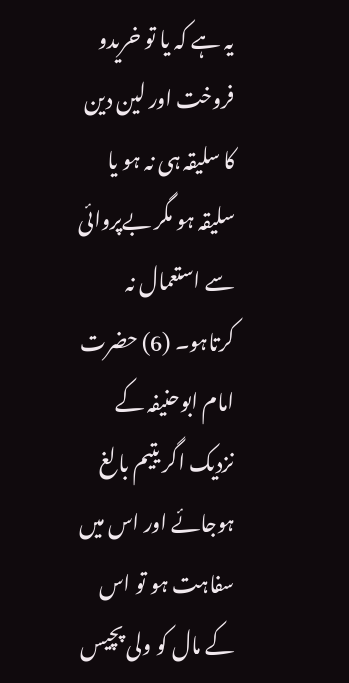یہ ہے کہ یا تو خریدو فروخت اور لین دین کا سلیقہ ہی نہ ہو یا سلیقہ ہو مگر بےپروائی سے استعمال نہ کرتاہو۔ (6) حضرت امام ابوحنیفہ کے نزدیک اگر یتیم بالغ ہوجائے اور اس میں سفاہت ہو تو اس کے مال کو ولی پچیس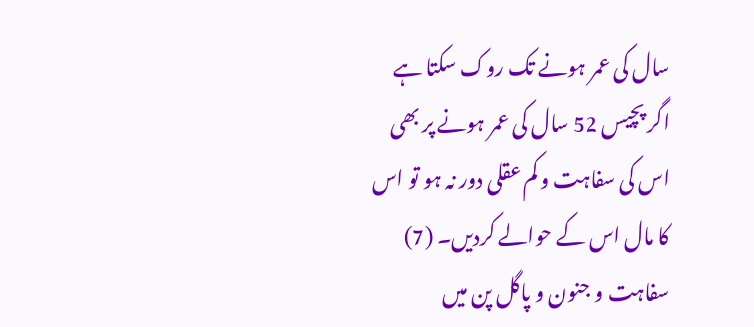سال کی عمر ہونے تک روک سکتا ہے اگر پچیس 52 سال کی عمر ہونے پر بھی اس کی سفاہت و کم عقلی دور نہ ہو تو اس کا مال اس کے حوالے کردیں۔ (7) سفاہت و جنون و پاگل پن میں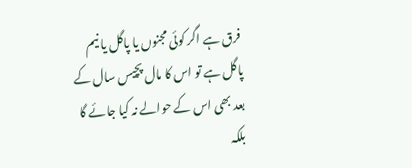فرق ہے اگر کوئی مجنوں یا پاگل یا نیم پاگل ہے تو اس کا مال پچیس سال کے بعد بھی اس کے حوالے نہ کیا جائے گا بلکہ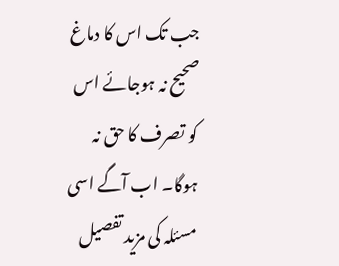جب تک اس کا دماغ صحیح نہ ہوجائے اس کو تصرف کا حق نہ ہوگا۔ اب آگے اسی مسئلہ کی مزید تفصیل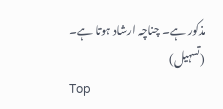مذکور ہے۔ چناچہ ارشاد ہوتا ہے۔ (تسہیل)
Top